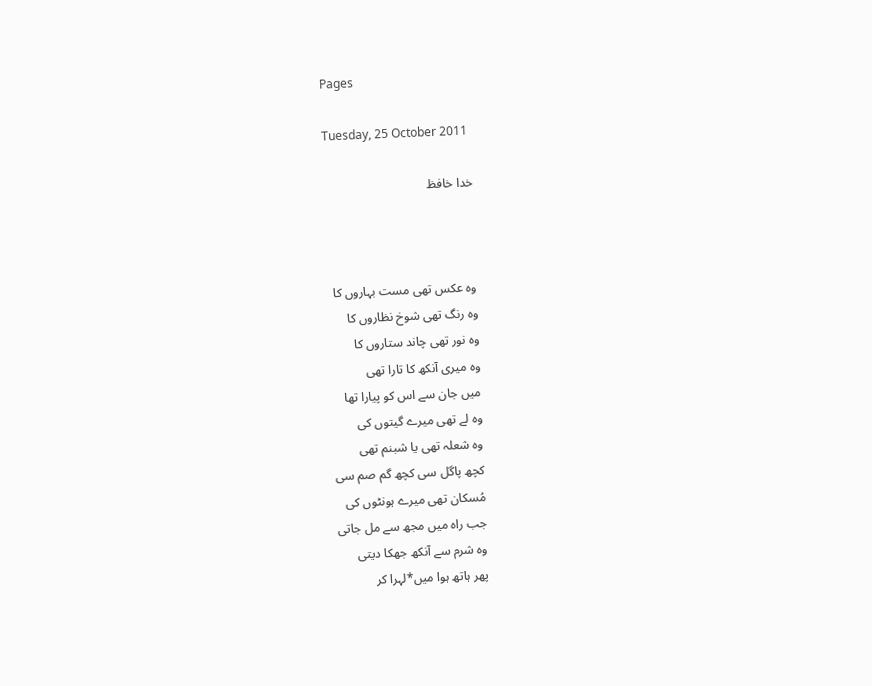Pages

Tuesday, 25 October 2011

خدا خافظ



وہ عکس تھی مست بہاروں کا
وہ رنگ تھی شوخ نظاروں کا
وہ نور تھی چاند ستاروں کا
وہ میری آنکھ کا تارا تھی
میں جان سے اس کو پیارا تھا
وہ لے تھی میرے گیتوں کی
وہ شعلہ تھی یا شبنم تھی
کچھ پاگل سی کچھ گم صم سی
مُسکان تھی میرے ہونٹوں کی
جب راہ میں مجھ سے مل جاتی
وہ شرم سے آنکھ جھکا دیتی
پھر ہاتھ ہوا میں*لہرا کر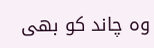وہ چاند کو بھی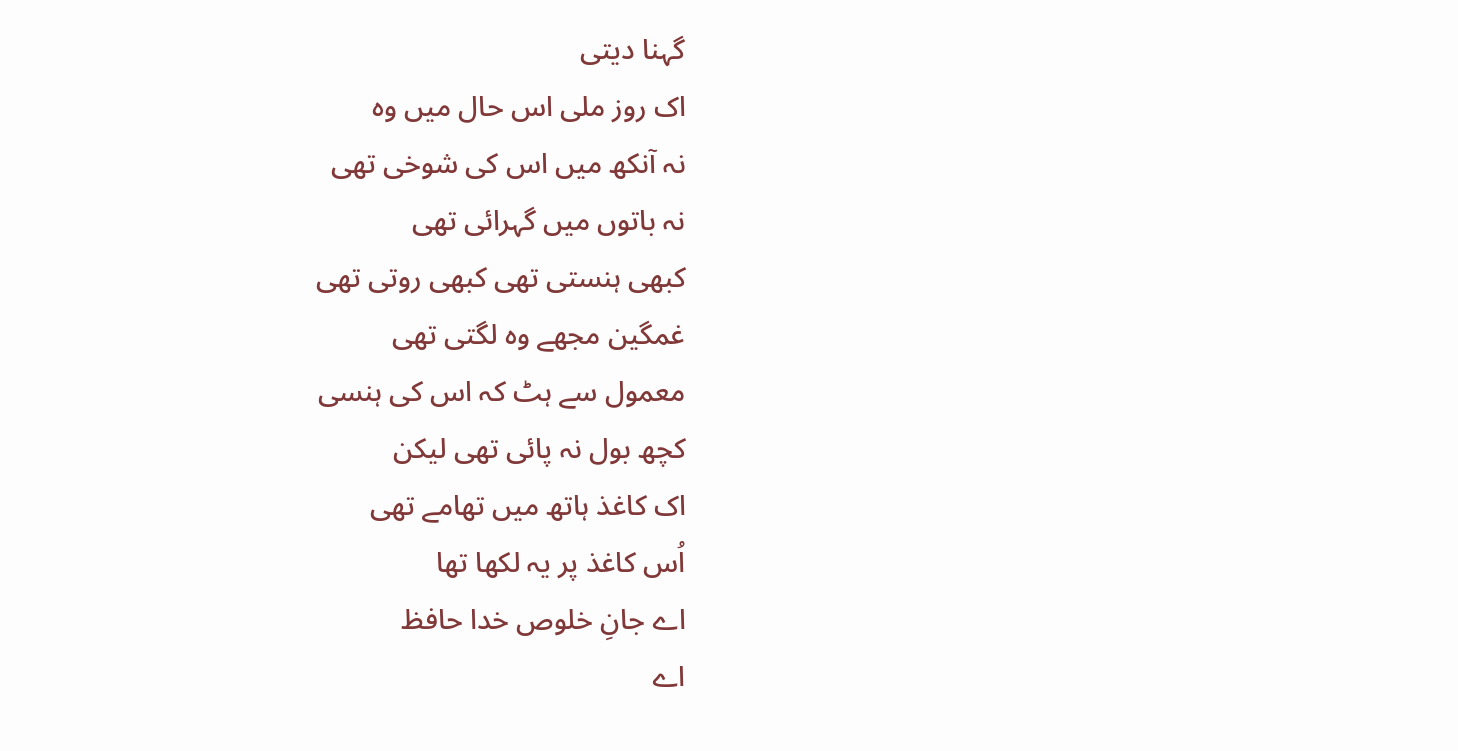گہنا دیتی
اک روز ملی اس حال میں وہ
نہ آنکھ میں اس کی شوخی تھی
نہ باتوں میں گہرائی تھی
کبھی ہنستی تھی کبھی روتی تھی
غمگین مجھے وہ لگتی تھی
معمول سے ہٹ کہ اس کی ہنسی
کچھ بول نہ پائی تھی لیکن
اک کاغذ ہاتھ میں تھامے تھی
اُس کاغذ پر یہ لکھا تھا
اے جانِ خلوص خدا حافظ
اے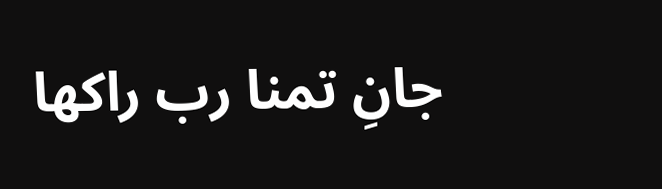جانِ تمنا رب راکھا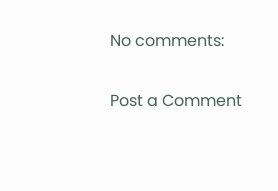No comments:

Post a Comment